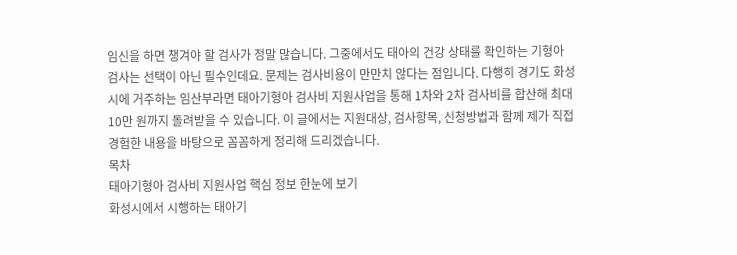임신을 하면 챙겨야 할 검사가 정말 많습니다. 그중에서도 태아의 건강 상태를 확인하는 기형아 검사는 선택이 아닌 필수인데요. 문제는 검사비용이 만만치 않다는 점입니다. 다행히 경기도 화성시에 거주하는 임산부라면 태아기형아 검사비 지원사업을 통해 1차와 2차 검사비를 합산해 최대 10만 원까지 돌려받을 수 있습니다. 이 글에서는 지원대상, 검사항목, 신청방법과 함께 제가 직접 경험한 내용을 바탕으로 꼼꼼하게 정리해 드리겠습니다.
목차
태아기형아 검사비 지원사업 핵심 정보 한눈에 보기
화성시에서 시행하는 태아기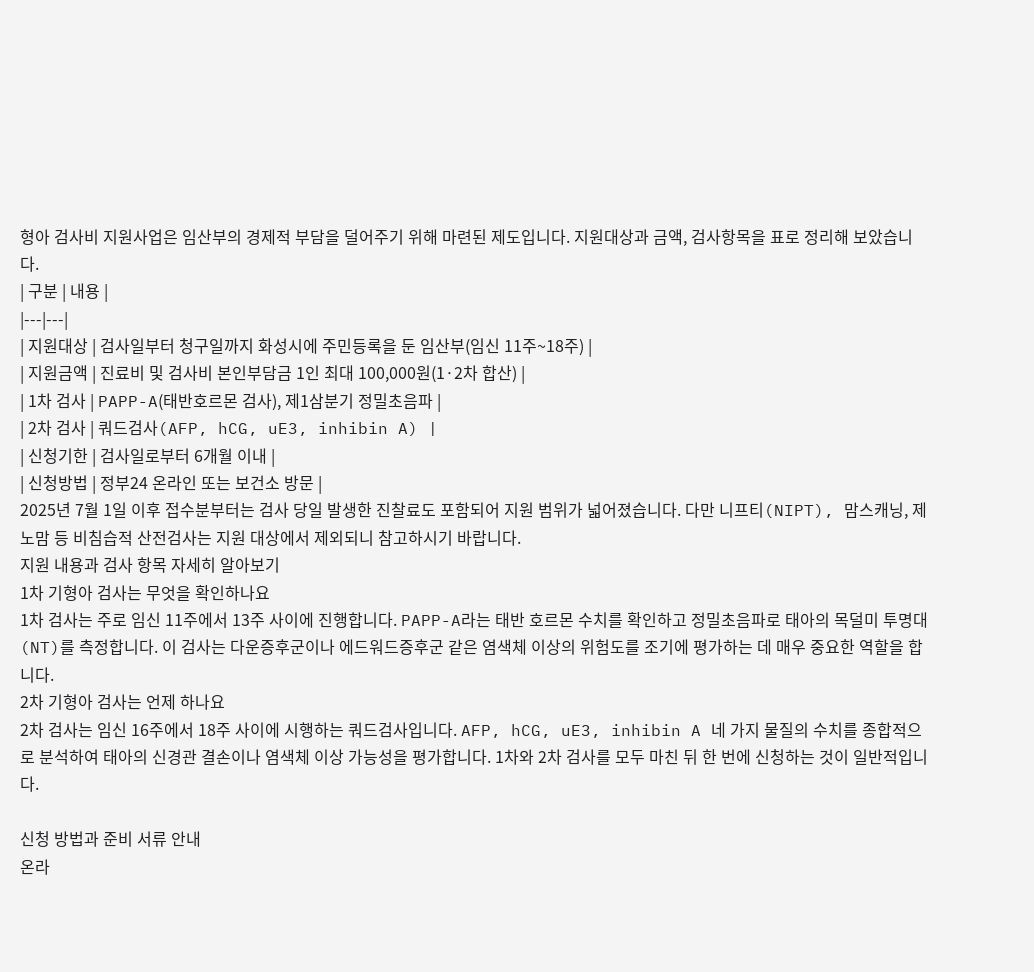형아 검사비 지원사업은 임산부의 경제적 부담을 덜어주기 위해 마련된 제도입니다. 지원대상과 금액, 검사항목을 표로 정리해 보았습니다.
| 구분 | 내용 |
|---|---|
| 지원대상 | 검사일부터 청구일까지 화성시에 주민등록을 둔 임산부(임신 11주~18주) |
| 지원금액 | 진료비 및 검사비 본인부담금 1인 최대 100,000원(1·2차 합산) |
| 1차 검사 | PAPP-A(태반호르몬 검사), 제1삼분기 정밀초음파 |
| 2차 검사 | 쿼드검사(AFP, hCG, uE3, inhibin A) |
| 신청기한 | 검사일로부터 6개월 이내 |
| 신청방법 | 정부24 온라인 또는 보건소 방문 |
2025년 7월 1일 이후 접수분부터는 검사 당일 발생한 진찰료도 포함되어 지원 범위가 넓어졌습니다. 다만 니프티(NIPT), 맘스캐닝, 제노맘 등 비침습적 산전검사는 지원 대상에서 제외되니 참고하시기 바랍니다.
지원 내용과 검사 항목 자세히 알아보기
1차 기형아 검사는 무엇을 확인하나요
1차 검사는 주로 임신 11주에서 13주 사이에 진행합니다. PAPP-A라는 태반 호르몬 수치를 확인하고 정밀초음파로 태아의 목덜미 투명대(NT)를 측정합니다. 이 검사는 다운증후군이나 에드워드증후군 같은 염색체 이상의 위험도를 조기에 평가하는 데 매우 중요한 역할을 합니다.
2차 기형아 검사는 언제 하나요
2차 검사는 임신 16주에서 18주 사이에 시행하는 쿼드검사입니다. AFP, hCG, uE3, inhibin A 네 가지 물질의 수치를 종합적으로 분석하여 태아의 신경관 결손이나 염색체 이상 가능성을 평가합니다. 1차와 2차 검사를 모두 마친 뒤 한 번에 신청하는 것이 일반적입니다.

신청 방법과 준비 서류 안내
온라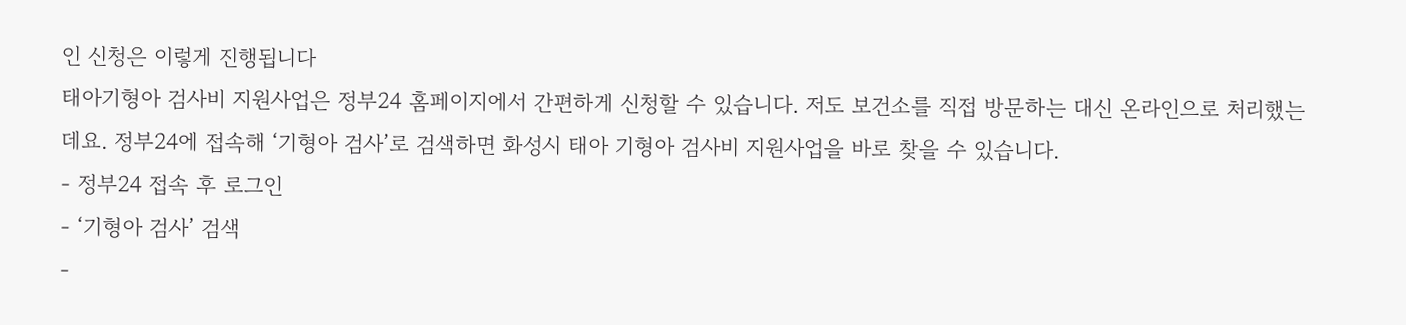인 신청은 이렇게 진행됩니다
태아기형아 검사비 지원사업은 정부24 홈페이지에서 간편하게 신청할 수 있습니다. 저도 보건소를 직접 방문하는 대신 온라인으로 처리했는데요. 정부24에 접속해 ‘기형아 검사’로 검색하면 화성시 태아 기형아 검사비 지원사업을 바로 찾을 수 있습니다.
- 정부24 접속 후 로그인
- ‘기형아 검사’ 검색
-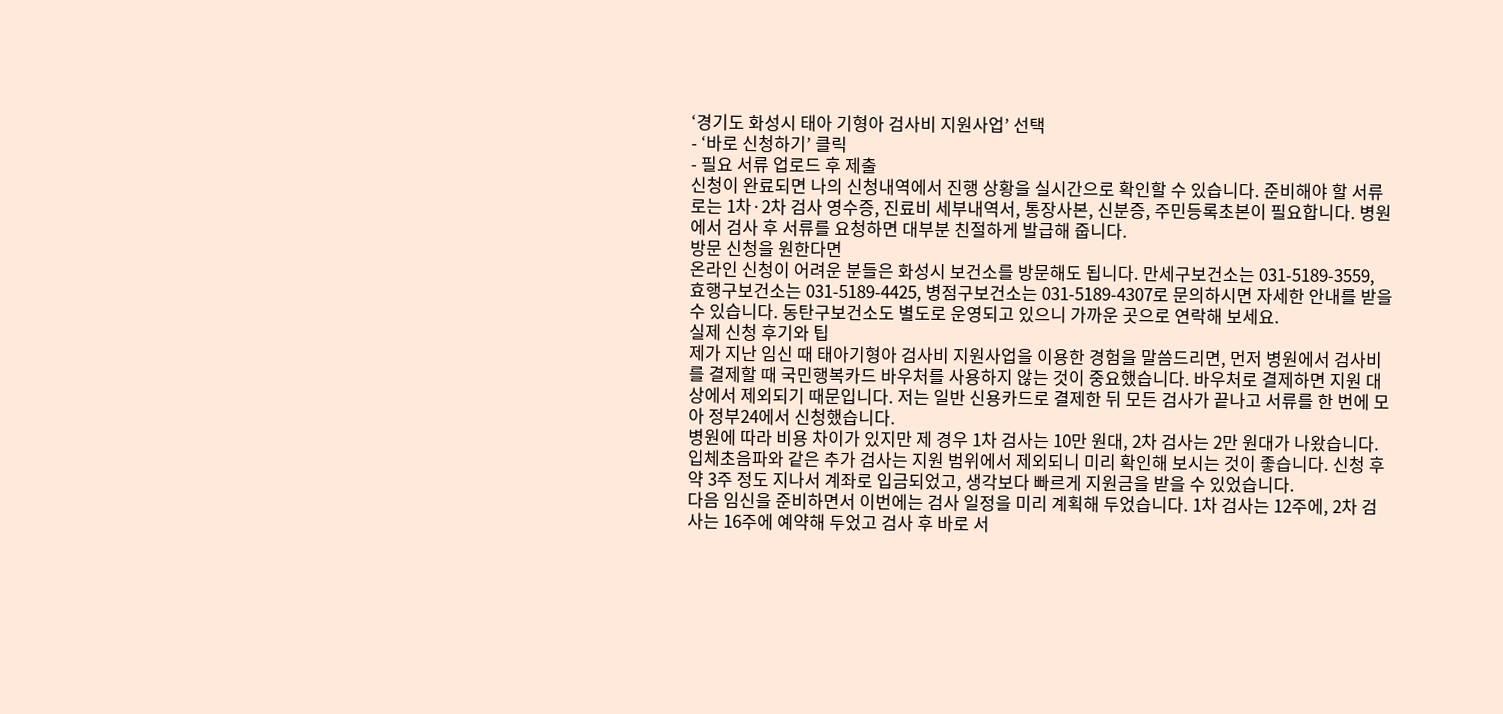‘경기도 화성시 태아 기형아 검사비 지원사업’ 선택
- ‘바로 신청하기’ 클릭
- 필요 서류 업로드 후 제출
신청이 완료되면 나의 신청내역에서 진행 상황을 실시간으로 확인할 수 있습니다. 준비해야 할 서류로는 1차·2차 검사 영수증, 진료비 세부내역서, 통장사본, 신분증, 주민등록초본이 필요합니다. 병원에서 검사 후 서류를 요청하면 대부분 친절하게 발급해 줍니다.
방문 신청을 원한다면
온라인 신청이 어려운 분들은 화성시 보건소를 방문해도 됩니다. 만세구보건소는 031-5189-3559, 효행구보건소는 031-5189-4425, 병점구보건소는 031-5189-4307로 문의하시면 자세한 안내를 받을 수 있습니다. 동탄구보건소도 별도로 운영되고 있으니 가까운 곳으로 연락해 보세요.
실제 신청 후기와 팁
제가 지난 임신 때 태아기형아 검사비 지원사업을 이용한 경험을 말씀드리면, 먼저 병원에서 검사비를 결제할 때 국민행복카드 바우처를 사용하지 않는 것이 중요했습니다. 바우처로 결제하면 지원 대상에서 제외되기 때문입니다. 저는 일반 신용카드로 결제한 뒤 모든 검사가 끝나고 서류를 한 번에 모아 정부24에서 신청했습니다.
병원에 따라 비용 차이가 있지만 제 경우 1차 검사는 10만 원대, 2차 검사는 2만 원대가 나왔습니다. 입체초음파와 같은 추가 검사는 지원 범위에서 제외되니 미리 확인해 보시는 것이 좋습니다. 신청 후 약 3주 정도 지나서 계좌로 입금되었고, 생각보다 빠르게 지원금을 받을 수 있었습니다.
다음 임신을 준비하면서 이번에는 검사 일정을 미리 계획해 두었습니다. 1차 검사는 12주에, 2차 검사는 16주에 예약해 두었고 검사 후 바로 서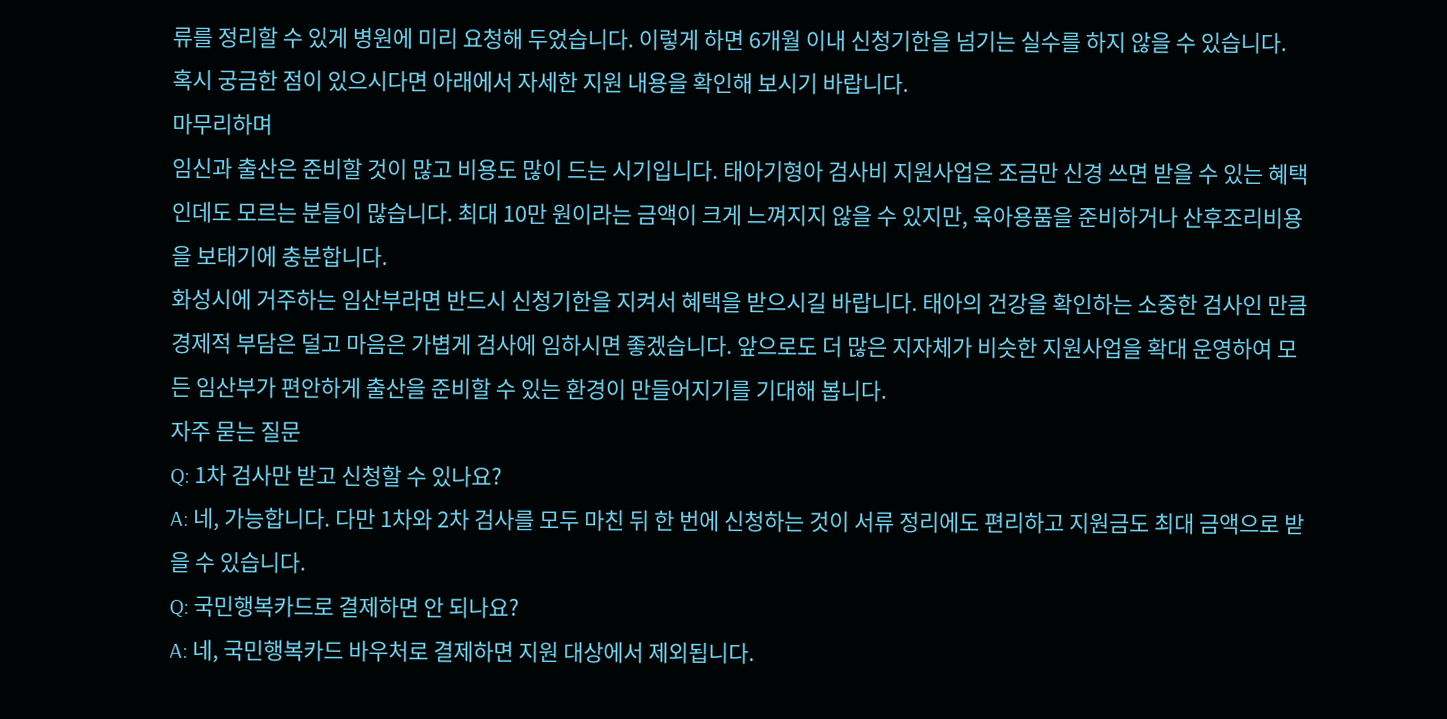류를 정리할 수 있게 병원에 미리 요청해 두었습니다. 이렇게 하면 6개월 이내 신청기한을 넘기는 실수를 하지 않을 수 있습니다.
혹시 궁금한 점이 있으시다면 아래에서 자세한 지원 내용을 확인해 보시기 바랍니다.
마무리하며
임신과 출산은 준비할 것이 많고 비용도 많이 드는 시기입니다. 태아기형아 검사비 지원사업은 조금만 신경 쓰면 받을 수 있는 혜택인데도 모르는 분들이 많습니다. 최대 10만 원이라는 금액이 크게 느껴지지 않을 수 있지만, 육아용품을 준비하거나 산후조리비용을 보태기에 충분합니다.
화성시에 거주하는 임산부라면 반드시 신청기한을 지켜서 혜택을 받으시길 바랍니다. 태아의 건강을 확인하는 소중한 검사인 만큼 경제적 부담은 덜고 마음은 가볍게 검사에 임하시면 좋겠습니다. 앞으로도 더 많은 지자체가 비슷한 지원사업을 확대 운영하여 모든 임산부가 편안하게 출산을 준비할 수 있는 환경이 만들어지기를 기대해 봅니다.
자주 묻는 질문
Q: 1차 검사만 받고 신청할 수 있나요?
A: 네, 가능합니다. 다만 1차와 2차 검사를 모두 마친 뒤 한 번에 신청하는 것이 서류 정리에도 편리하고 지원금도 최대 금액으로 받을 수 있습니다.
Q: 국민행복카드로 결제하면 안 되나요?
A: 네, 국민행복카드 바우처로 결제하면 지원 대상에서 제외됩니다.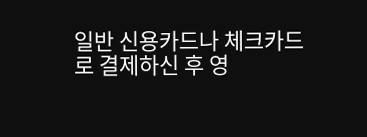일반 신용카드나 체크카드로 결제하신 후 영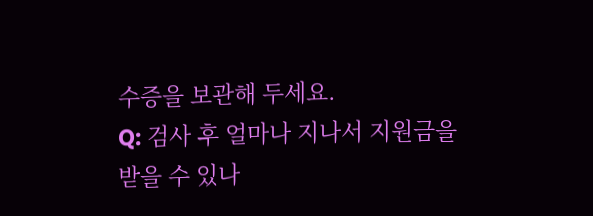수증을 보관해 두세요.
Q: 검사 후 얼마나 지나서 지원금을 받을 수 있나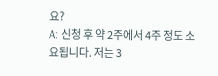요?
A: 신청 후 약 2주에서 4주 정도 소요됩니다. 저는 3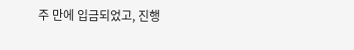주 만에 입금되었고, 진행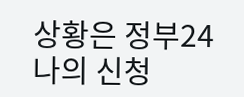상황은 정부24 나의 신청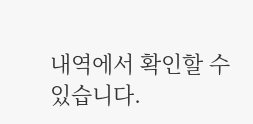내역에서 확인할 수 있습니다.